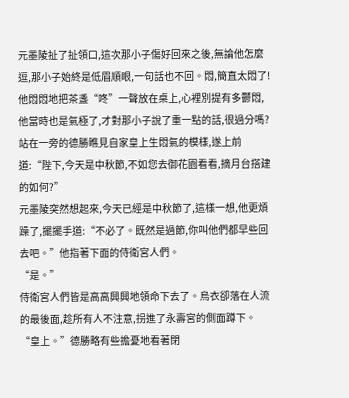元墨陵扯了扯領口,這次那小子傷好回來之後,無論他怎麼逗,那小子始終是低眉順眼,一句話也不回。悶,簡直太悶了!
他悶悶地把茶盞“咚”一聲放在桌上,心裡別提有多鬱悶,他當時也是氣極了,才對那小子說了重一點的話,很過分嗎?
站在一旁的德勝瞧見自家皇上生悶氣的模樣,遂上前道:“陛下,今天是中秋節,不如您去御花園看看,摘月台搭建的如何?”
元墨陵突然想起來,今天已經是中秋節了,這樣一想,他更煩躁了,擺擺手道:“不必了。既然是過節,你叫他們都早些回去吧。”他指著下面的侍衛宮人們。
“是。”
侍衛宮人們皆是高高興興地領命下去了。烏衣卻落在人流的最後面,趁所有人不注意,拐進了永壽宮的側面蹲下。
“皇上。”德勝略有些擔憂地看著閉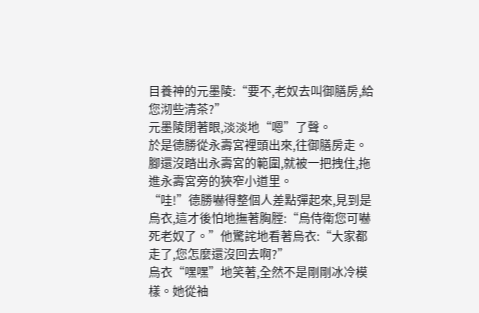目養神的元墨陵:“要不,老奴去叫御膳房,給您沏些清茶?”
元墨陵閉著眼,淡淡地“嗯”了聲。
於是德勝從永壽宮裡頭出來,往御膳房走。腳還沒踏出永壽宮的範圍,就被一把拽住,拖進永壽宮旁的狹窄小道里。
“哇!”德勝嚇得整個人差點彈起來,見到是烏衣,這才後怕地撫著胸膛:“烏侍衛您可嚇死老奴了。”他驚詫地看著烏衣:“大家都走了,您怎麼還沒回去啊?”
烏衣“嘿嘿”地笑著,全然不是剛剛冰冷模樣。她從袖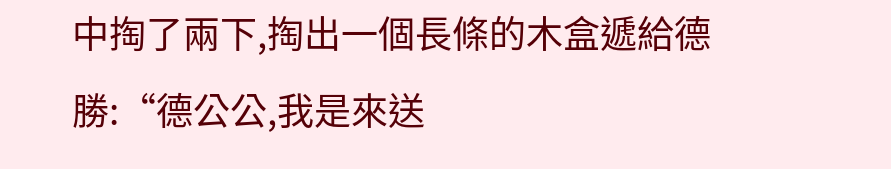中掏了兩下,掏出一個長條的木盒遞給德勝:“德公公,我是來送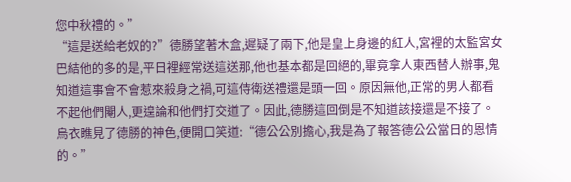您中秋禮的。”
“這是送給老奴的?”德勝望著木盒,遲疑了兩下,他是皇上身邊的紅人,宮裡的太監宮女巴結他的多的是,平日裡經常送這送那,他也基本都是回絕的,畢竟拿人東西替人辦事,鬼知道這事會不會惹來殺身之禍,可這侍衛送禮還是頭一回。原因無他,正常的男人都看不起他們閹人,更遑論和他們打交道了。因此,德勝這回倒是不知道該接還是不接了。
烏衣瞧見了德勝的神色,便開口笑道:“德公公別擔心,我是為了報答德公公當日的恩情的。”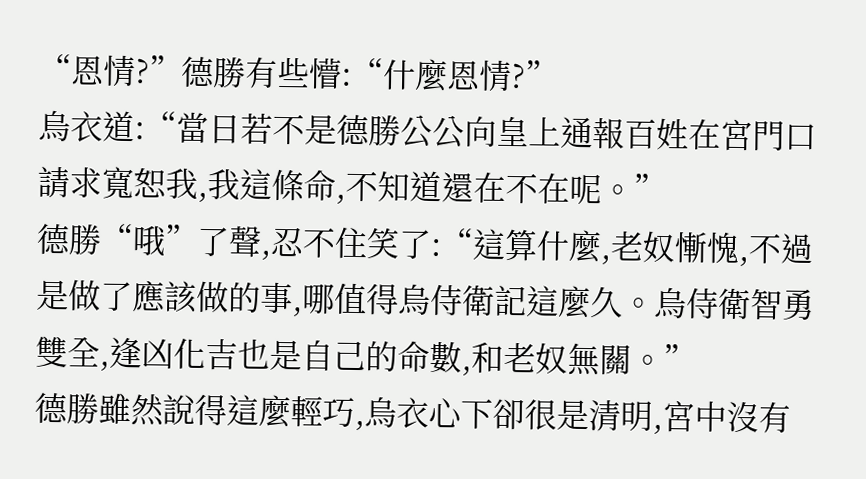“恩情?”德勝有些懵:“什麼恩情?”
烏衣道:“當日若不是德勝公公向皇上通報百姓在宮門口請求寬恕我,我這條命,不知道還在不在呢。”
德勝“哦”了聲,忍不住笑了:“這算什麼,老奴慚愧,不過是做了應該做的事,哪值得烏侍衛記這麼久。烏侍衛智勇雙全,逢凶化吉也是自己的命數,和老奴無關。”
德勝雖然說得這麼輕巧,烏衣心下卻很是清明,宮中沒有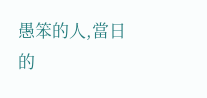愚笨的人,當日的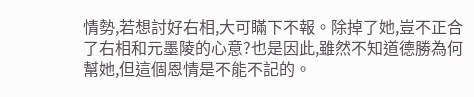情勢,若想討好右相,大可瞞下不報。除掉了她,豈不正合了右相和元墨陵的心意?也是因此,雖然不知道德勝為何幫她,但這個恩情是不能不記的。